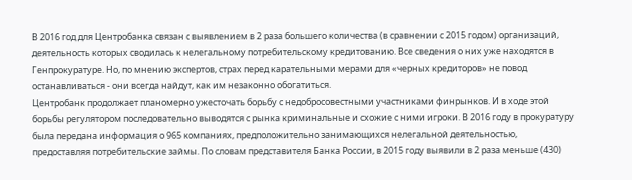В 2016 год для Центробанка связан с выявлением в 2 раза большего количества (в сравнении с 2015 годом) организаций, деятельность которых сводилась к нелегальному потребительскому кредитованию. Все сведения о них уже находятся в Генпрокуратуре. Но, по мнению экспертов, страх перед карательными мерами для «черных кредиторов» не повод останавливаться - они всегда найдут, как им незаконно обогатиться.
Центробанк продолжает планомерно ужесточать борьбу с недобросовестными участниками финрынков. И в ходе этой борьбы регулятором последовательно выводятся с рынка криминальные и схожие с ними игроки. В 2016 году в прокуратуру была передана информация о 965 компаниях, предположительно занимающихся нелегальной деятельностью, предоставляя потребительские займы. По словам представителя Банка России, в 2015 году выявили в 2 раза меньше (430)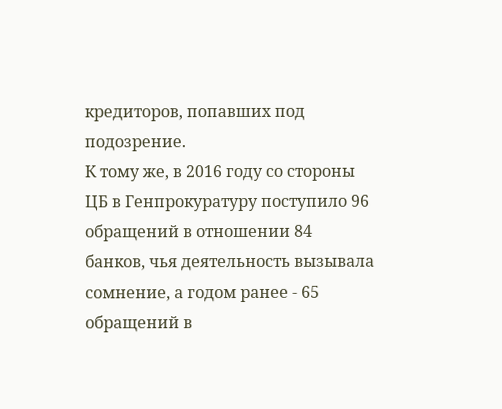кредиторов, попавших под подозрение.
К тому же, в 2016 году со стороны ЦБ в Генпрокуратуру поступило 96 обращений в отношении 84 банков, чья деятельность вызывала сомнение, а годом ранее - 65 обращений в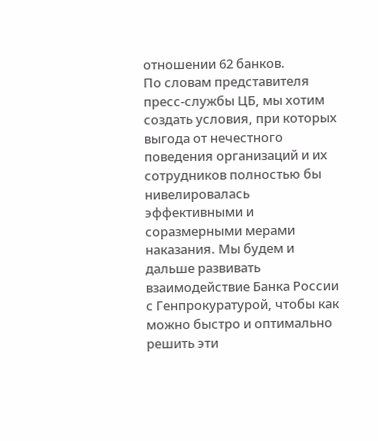отношении 62 банков.
По словам представителя пресс-службы ЦБ, мы хотим создать условия, при которых выгода от нечестного поведения организаций и их сотрудников полностью бы нивелировалась эффективными и соразмерными мерами наказания. Мы будем и дальше развивать взаимодействие Банка России с Генпрокуратурой, чтобы как можно быстро и оптимально решить эти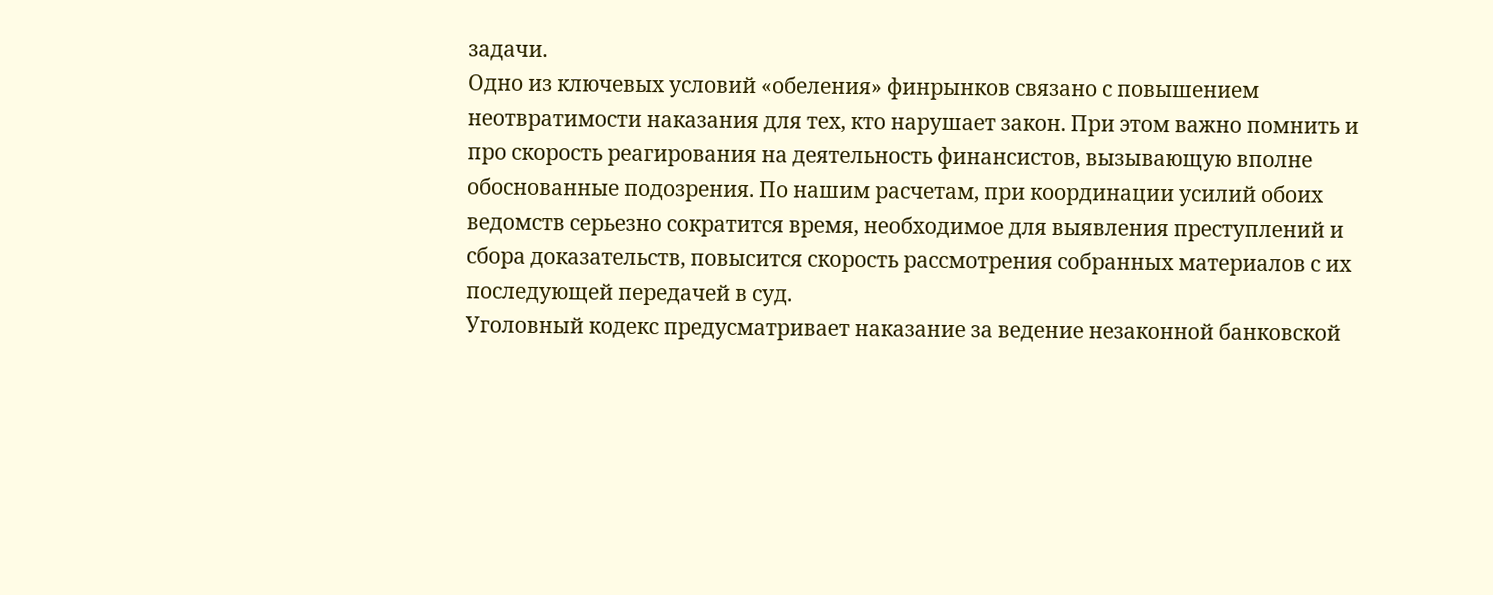задачи.
Одно из ключевых условий «обеления» финрынков связано с повышением неотвратимости наказания для тех, кто нарушает закон. При этом важно помнить и про скорость реагирования на деятельность финансистов, вызывающую вполне обоснованные подозрения. По нашим расчетам, при координации усилий обоих ведомств серьезно сократится время, необходимое для выявления преступлений и сбора доказательств, повысится скорость рассмотрения собранных материалов с их последующей передачей в суд.
Уголовный кодекс предусматривает наказание за ведение незаконной банковской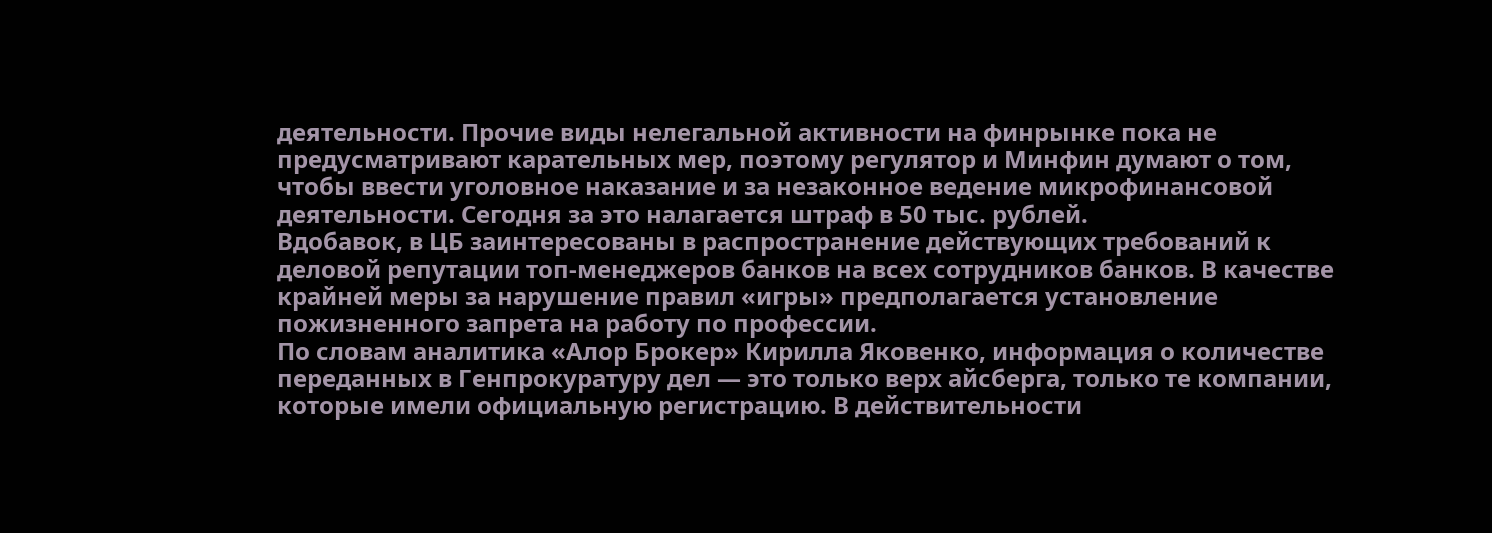деятельности. Прочие виды нелегальной активности на финрынке пока не предусматривают карательных мер, поэтому регулятор и Минфин думают о том, чтобы ввести уголовное наказание и за незаконное ведение микрофинансовой деятельности. Сегодня за это налагается штраф в 50 тыс. рублей.
Вдобавок, в ЦБ заинтересованы в распространение действующих требований к деловой репутации топ-менеджеров банков на всех сотрудников банков. В качестве крайней меры за нарушение правил «игры» предполагается установление пожизненного запрета на работу по профессии.
По словам аналитика «Алор Брокер» Кирилла Яковенко, информация о количестве переданных в Генпрокуратуру дел — это только верх айсберга, только те компании, которые имели официальную регистрацию. В действительности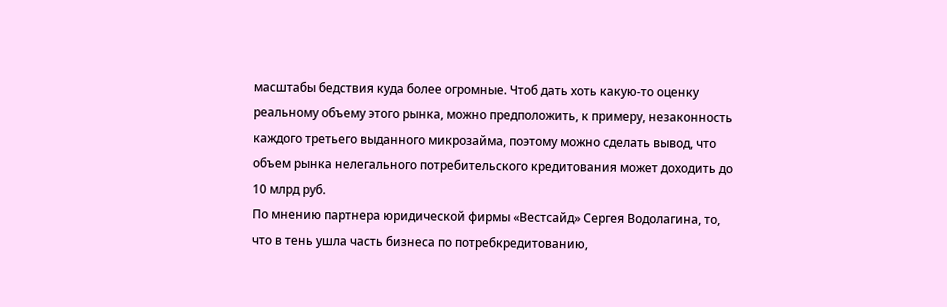масштабы бедствия куда более огромные. Чтоб дать хоть какую-то оценку реальному объему этого рынка, можно предположить, к примеру, незаконность каждого третьего выданного микрозайма, поэтому можно сделать вывод, что объем рынка нелегального потребительского кредитования может доходить до 10 млрд руб.
По мнению партнера юридической фирмы «Вестсайд» Сергея Водолагина, то, что в тень ушла часть бизнеса по потребкредитованию,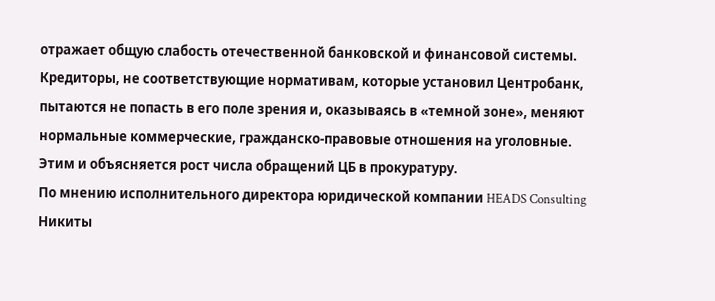отражает общую слабость отечественной банковской и финансовой системы. Кредиторы, не соответствующие нормативам, которые установил Центробанк, пытаются не попасть в его поле зрения и, оказываясь в «темной зоне», меняют нормальные коммерческие, гражданско-правовые отношения на уголовные. Этим и объясняется рост числа обращений ЦБ в прокуратуру.
По мнению исполнительного директора юридической компании HEADS Consulting Никиты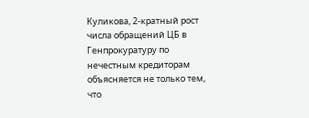Куликова, 2-кратный рост числа обращений ЦБ в Генпрокуратуру по нечестным кредиторам объясняется не только тем, что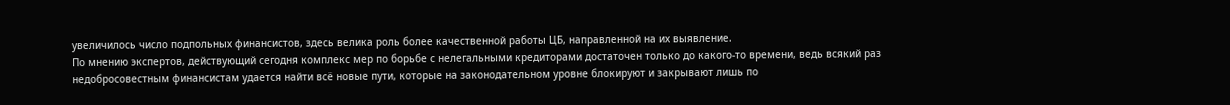увеличилось число подпольных финансистов, здесь велика роль более качественной работы ЦБ, направленной на их выявление.
По мнению экспертов, действующий сегодня комплекс мер по борьбе с нелегальными кредиторами достаточен только до какого-то времени, ведь всякий раз недобросовестным финансистам удается найти всё новые пути, которые на законодательном уровне блокируют и закрывают лишь по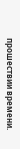прошествии времени.